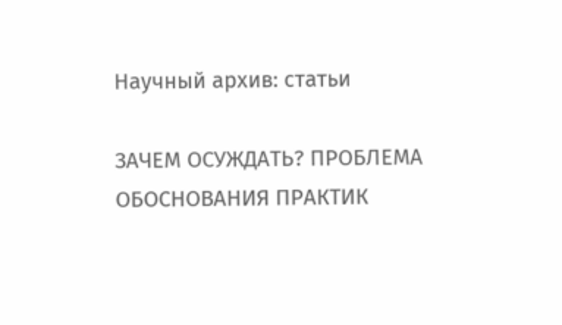Научный архив: статьи

ЗАЧЕМ ОСУЖДАТЬ? ПРОБЛЕМА ОБОСНОВАНИЯ ПРАКТИК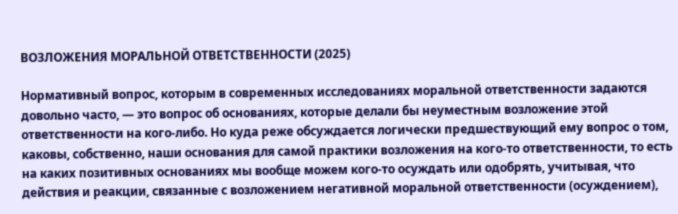ВОЗЛОЖЕНИЯ МОРАЛЬНОЙ ОТВЕТСТВЕННОСТИ (2025)

Нормативный вопрос, которым в современных исследованиях моральной ответственности задаются довольно часто, — это вопрос об основаниях, которые делали бы неуместным возложение этой ответственности на кого-либо. Но куда реже обсуждается логически предшествующий ему вопрос о том, каковы, собственно, наши основания для самой практики возложения на кого-то ответственности, то есть на каких позитивных основаниях мы вообще можем кого-то осуждать или одобрять, учитывая, что действия и реакции, связанные с возложением негативной моральной ответственности (осуждением),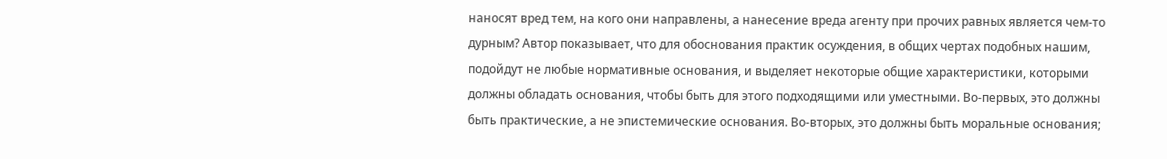наносят вред тем, на кого они направлены, а нанесение вреда агенту при прочих равных является чем-то дурным? Автор показывает, что для обоснования практик осуждения, в общих чертах подобных нашим, подойдут не любые нормативные основания, и выделяет некоторые общие характеристики, которыми должны обладать основания, чтобы быть для этого подходящими или уместными. Во-первых, это должны быть практические, а не эпистемические основания. Во-вторых, это должны быть моральные основания;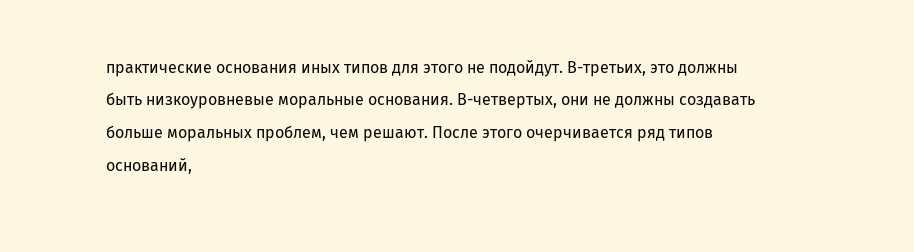практические основания иных типов для этого не подойдут. В-третьих, это должны быть низкоуровневые моральные основания. В-четвертых, они не должны создавать больше моральных проблем, чем решают. После этого очерчивается ряд типов оснований,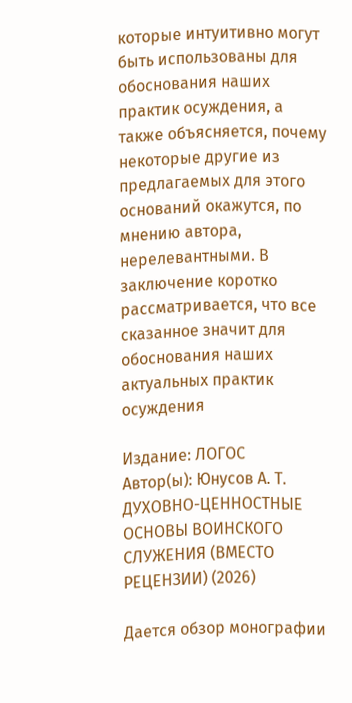которые интуитивно могут быть использованы для обоснования наших практик осуждения, а также объясняется, почему некоторые другие из предлагаемых для этого оснований окажутся, по мнению автора, нерелевантными. В заключение коротко рассматривается, что все сказанное значит для обоснования наших актуальных практик осуждения

Издание: ЛОГОС
Автор(ы): Юнусов А. Т.
ДУХОВНО-ЦЕННОСТНЫЕ ОСНОВЫ ВОИНСКОГО СЛУЖЕНИЯ (ВМЕСТО РЕЦЕНЗИИ) (2026)

Дается обзор монографии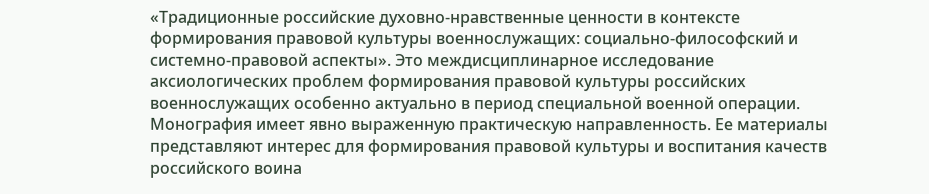«Традиционные российские духовно-нравственные ценности в контексте формирования правовой культуры военнослужащих: социально-философский и системно-правовой аспекты». Это междисциплинарное исследование аксиологических проблем формирования правовой культуры российских военнослужащих особенно актуально в период специальной военной операции. Монография имеет явно выраженную практическую направленность. Ее материалы представляют интерес для формирования правовой культуры и воспитания качеств российского воина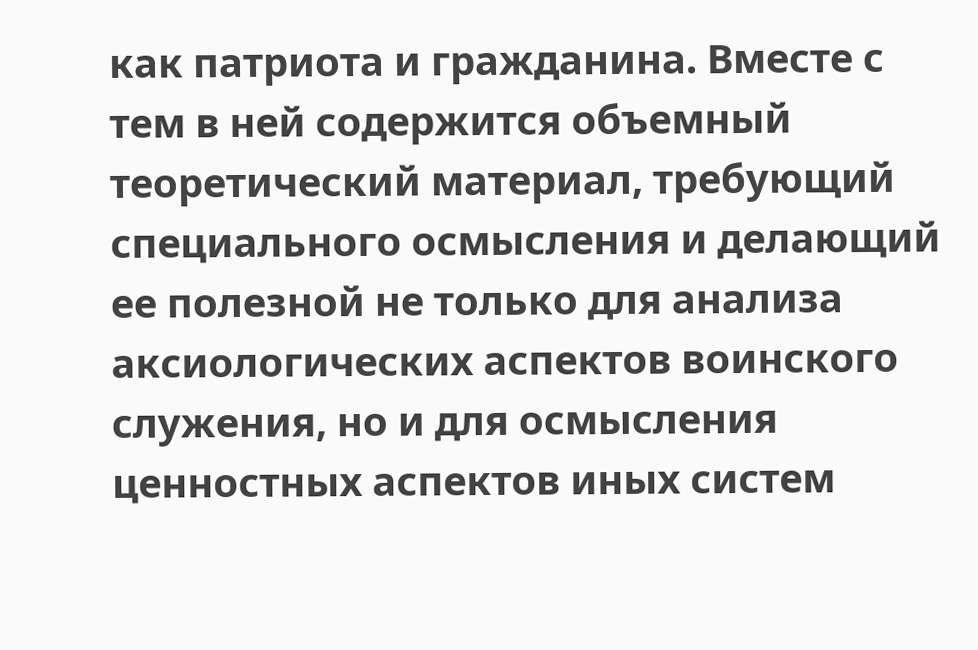как патриота и гражданина. Вместе с тем в ней содержится объемный теоретический материал, требующий специального осмысления и делающий ее полезной не только для анализа аксиологических аспектов воинского служения, но и для осмысления ценностных аспектов иных систем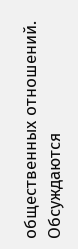общественных отношений. Обсуждаются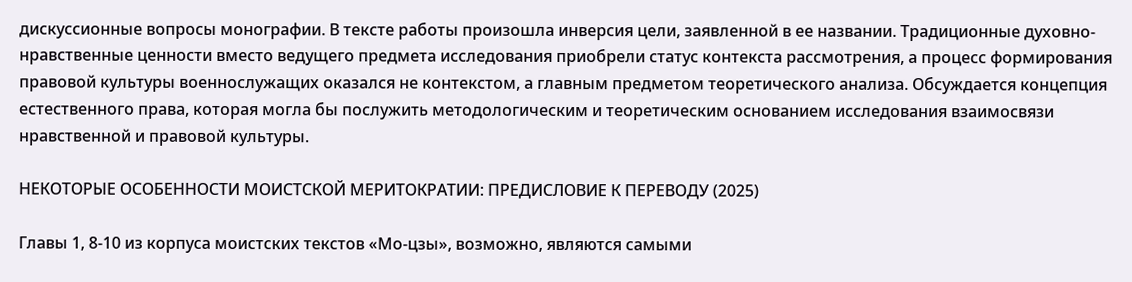дискуссионные вопросы монографии. В тексте работы произошла инверсия цели, заявленной в ее названии. Традиционные духовно-нравственные ценности вместо ведущего предмета исследования приобрели статус контекста рассмотрения, а процесс формирования правовой культуры военнослужащих оказался не контекстом, а главным предметом теоретического анализа. Обсуждается концепция естественного права, которая могла бы послужить методологическим и теоретическим основанием исследования взаимосвязи нравственной и правовой культуры.

НЕКОТОРЫЕ ОСОБЕННОСТИ МОИСТСКОЙ МЕРИТОКРАТИИ: ПРЕДИСЛОВИЕ К ПЕРЕВОДУ (2025)

Главы 1, 8-10 из корпуса моистских текстов «Мо-цзы», возможно, являются самыми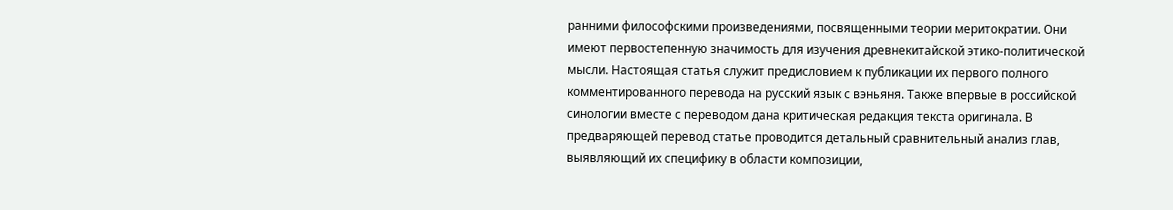ранними философскими произведениями, посвященными теории меритократии. Они имеют первостепенную значимость для изучения древнекитайской этико-политической мысли. Настоящая статья служит предисловием к публикации их первого полного комментированного перевода на русский язык с вэньяня. Также впервые в российской синологии вместе с переводом дана критическая редакция текста оригинала. В предваряющей перевод статье проводится детальный сравнительный анализ глав, выявляющий их специфику в области композиции,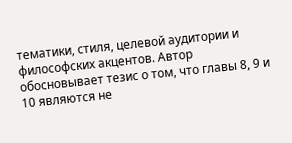тематики, стиля, целевой аудитории и философских акцентов. Автор обосновывает тезис о том, что главы 8, 9 и 10 являются не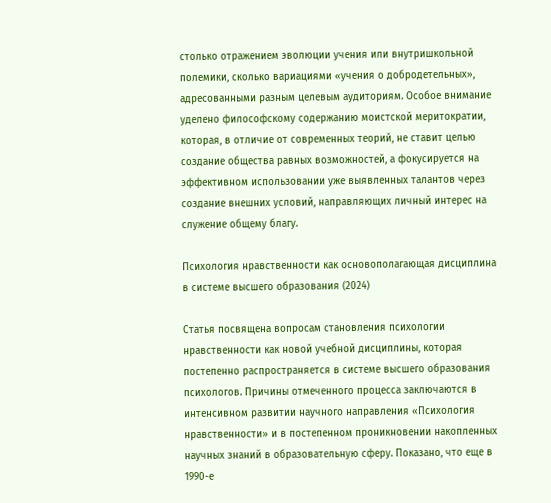столько отражением эволюции учения или внутришкольной полемики, сколько вариациями «учения о добродетельных», адресованными разным целевым аудиториям. Особое внимание уделено философскому содержанию моистской меритократии, которая, в отличие от современных теорий, не ставит целью создание общества равных возможностей, а фокусируется на эффективном использовании уже выявленных талантов через создание внешних условий, направляющих личный интерес на служение общему благу.

Психология нравственности как основополагающая дисциплина в системе высшего образования (2024)

Статья посвящена вопросам становления психологии нравственности как новой учебной дисциплины, которая постепенно распространяется в системе высшего образования психологов. Причины отмеченного процесса заключаются в интенсивном развитии научного направления «Психология нравственности» и в постепенном проникновении накопленных научных знаний в образовательную сферу. Показано, что еще в 1990-е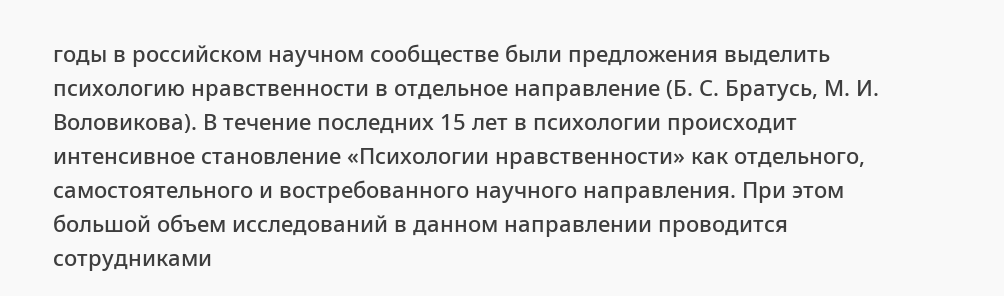годы в российском научном сообществе были предложения выделить психологию нравственности в отдельное направление (Б. С. Братусь, М. И. Воловикова). В течение последних 15 лет в психологии происходит интенсивное становление «Психологии нравственности» как отдельного, самостоятельного и востребованного научного направления. При этом большой объем исследований в данном направлении проводится сотрудниками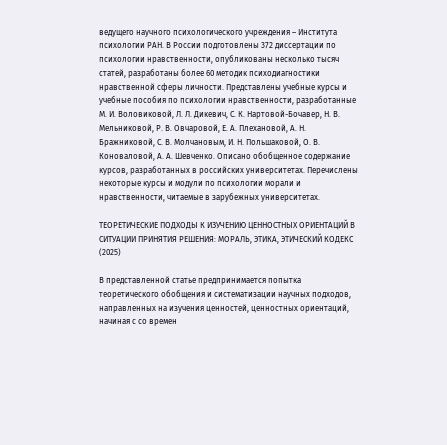ведущего научного психологического учреждения – Института психологии РАН. В России подготовлены 372 диссертации по психологии нравственности, опубликованы несколько тысяч статей, разработаны более 60 методик психодиагностики нравственной сферы личности. Представлены учебные курсы и учебные пособия по психологии нравственности, разработанные М. И. Воловиковой, Л. Л. Дикевич, С. К. Нартовой-Бочавер, Н. В. Мельниковой, Р. В. Овчаровой, Е. А. Плехановой, А. Н. Бражниковой, С. В. Молчановым, И. Н. Польшаковой, О. В. Коноваловой, А. А. Шевченко. Описано обобщенное содержание курсов, разработанных в российских университетах. Перечислены некоторые курсы и модули по психологии морали и нравственности, читаемые в зарубежных университетах.

ТЕОРЕТИЧЕСКИЕ ПОДХОДЫ К ИЗУЧЕНИЮ ЦЕННОСТНЫХ ОРИЕНТАЦИЙ В СИТУАЦИИ ПРИНЯТИЯ РЕШЕНИЯ: МОРАЛЬ, ЭТИКА, ЭТИЧЕСКИЙ КОДЕКС (2025)

В представленной статье предпринимается попытка теоретического обобщения и систематизации научных подходов, направленных на изучения ценностей, ценностных ориентаций, начиная с со времен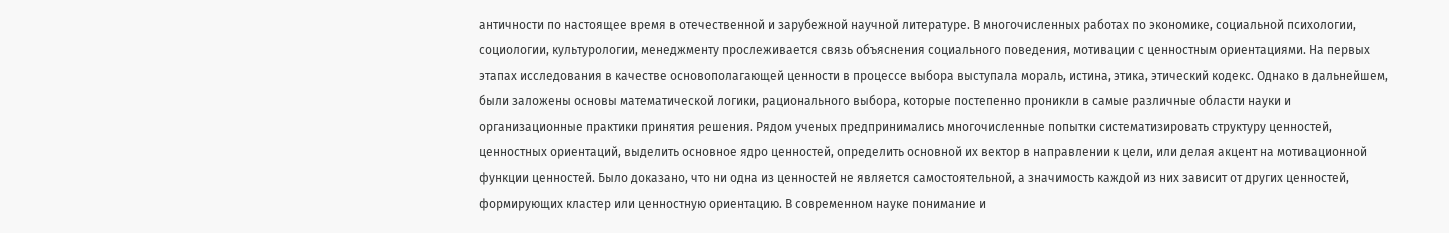античности по настоящее время в отечественной и зарубежной научной литературе. В многочисленных работах по экономике, социальной психологии, социологии, культурологии, менеджменту прослеживается связь объяснения социального поведения, мотивации с ценностным ориентациями. На первых этапах исследования в качестве основополагающей ценности в процессе выбора выступала мораль, истина, этика, этический кодекс. Однако в дальнейшем, были заложены основы математической логики, рационального выбора, которые постепенно проникли в самые различные области науки и организационные практики принятия решения. Рядом ученых предпринимались многочисленные попытки систематизировать структуру ценностей, ценностных ориентаций, выделить основное ядро ценностей, определить основной их вектор в направлении к цели, или делая акцент на мотивационной функции ценностей. Было доказано, что ни одна из ценностей не является самостоятельной, а значимость каждой из них зависит от других ценностей, формирующих кластер или ценностную ориентацию. В современном науке понимание и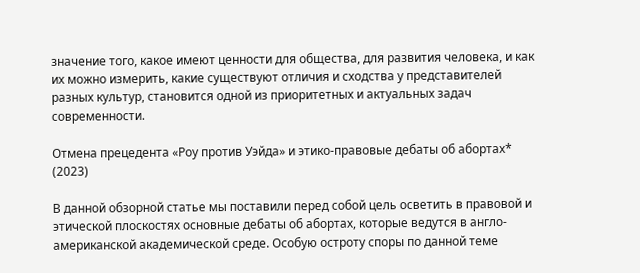значение того, какое имеют ценности для общества, для развития человека, и как их можно измерить, какие существуют отличия и сходства у представителей разных культур, становится одной из приоритетных и актуальных задач современности.

Отмена прецедента «Роу против Уэйда» и этико-правовые дебаты об абортах* (2023)

В данной обзорной статье мы поставили перед собой цель осветить в правовой и этической плоскостях основные дебаты об абортах, которые ведутся в англо-американской академической среде. Особую остроту споры по данной теме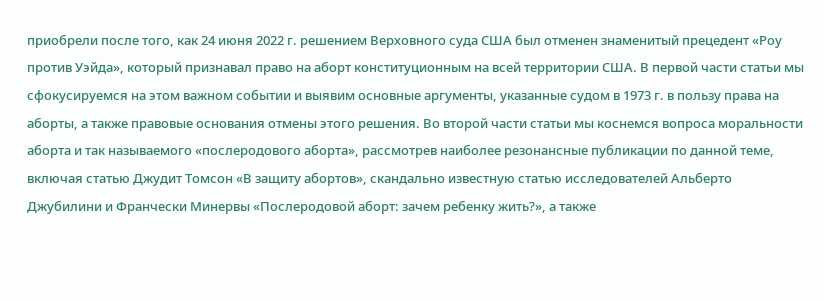приобрели после того, как 24 июня 2022 г. решением Верховного суда США был отменен знаменитый прецедент «Роу против Уэйда», который признавал право на аборт конституционным на всей территории США. В первой части статьи мы сфокусируемся на этом важном событии и выявим основные аргументы, указанные судом в 1973 г. в пользу права на аборты, а также правовые основания отмены этого решения. Во второй части статьи мы коснемся вопроса моральности аборта и так называемого «послеродового аборта», рассмотрев наиболее резонансные публикации по данной теме, включая статью Джудит Томсон «В защиту абортов», скандально известную статью исследователей Альберто Джубилини и Франчески Минервы «Послеродовой аборт: зачем ребенку жить?», а также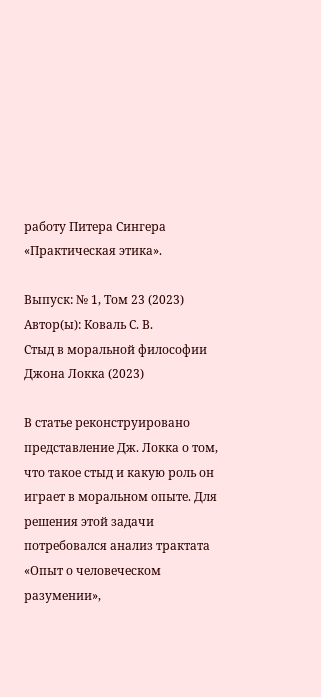работу Питера Сингера «Практическая этика».

Выпуск: № 1, Том 23 (2023)
Автор(ы): Коваль С. В.
Стыд в моральной философии Джона Локка (2023)

В статье реконструировано представление Дж. Локка о том, что такое стыд и какую роль он играет в моральном опыте. Для решения этой задачи потребовался анализ трактата «Опыт о человеческом разумении»,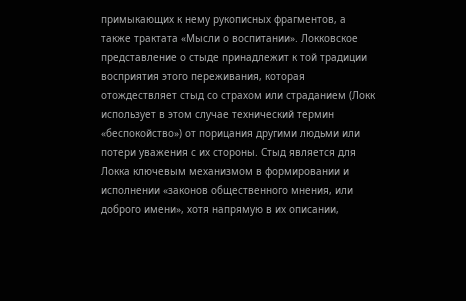примыкающих к нему рукописных фрагментов, а также трактата «Мысли о воспитании». Локковское представление о стыде принадлежит к той традиции восприятия этого переживания, которая отождествляет стыд со страхом или страданием (Локк использует в этом случае технический термин «беспокойство») от порицания другими людьми или потери уважения с их стороны. Стыд является для Локка ключевым механизмом в формировании и исполнении «законов общественного мнения, или доброго имени», хотя напрямую в их описании,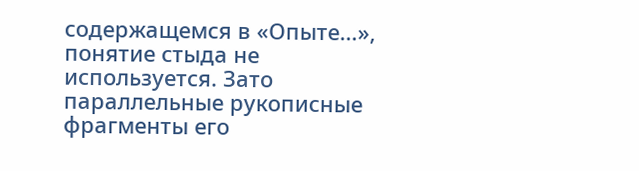содержащемся в «Опыте…», понятие стыда не используется. Зато параллельные рукописные фрагменты его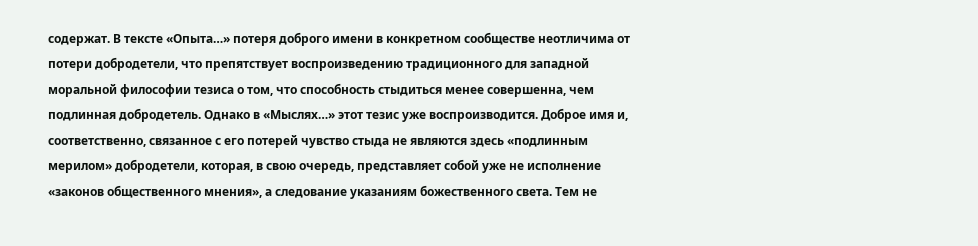содержат. В тексте «Опыта…» потеря доброго имени в конкретном сообществе неотличима от потери добродетели, что препятствует воспроизведению традиционного для западной моральной философии тезиса о том, что способность стыдиться менее совершенна, чем подлинная добродетель. Однако в «Мыслях…» этот тезис уже воспроизводится. Доброе имя и, соответственно, связанное с его потерей чувство стыда не являются здесь «подлинным мерилом» добродетели, которая, в свою очередь, представляет собой уже не исполнение «законов общественного мнения», а следование указаниям божественного света. Тем не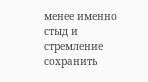менее именно стыд и стремление сохранить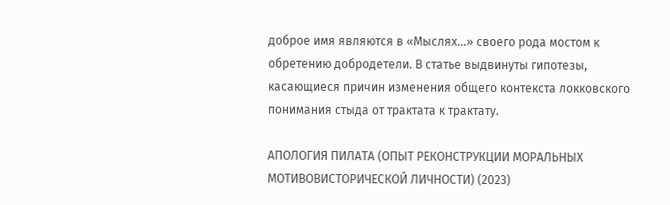доброе имя являются в «Мыслях…» своего рода мостом к обретению добродетели. В статье выдвинуты гипотезы, касающиеся причин изменения общего контекста локковского понимания стыда от трактата к трактату.

АПОЛОГИЯ ПИЛАТА (ОПЫТ РЕКОНСТРУКЦИИ МОРАЛЬНЫХ МОТИВОВИСТОРИЧЕСКОЙ ЛИЧНОСТИ) (2023)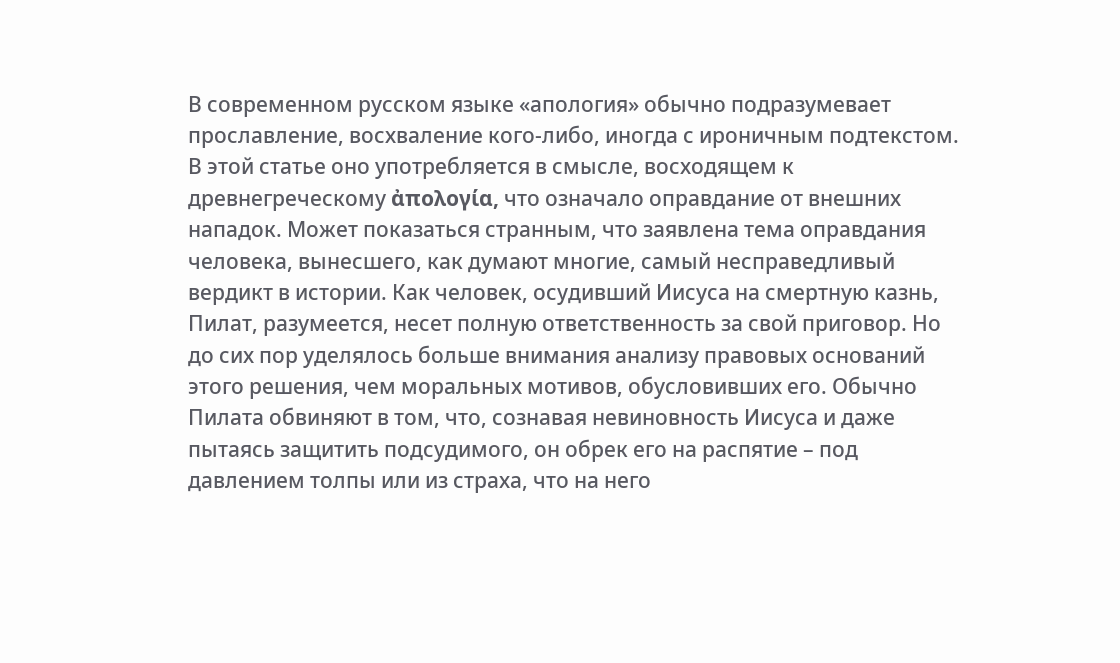В современном русском языке «апология» обычно подразумевает прославление, восхваление кого-либо, иногда с ироничным подтекстом. В этой статье оно употребляется в смысле, восходящем к древнегреческому ἀπολογία, что означало оправдание от внешних нападок. Может показаться странным, что заявлена тема оправдания человека, вынесшего, как думают многие, самый несправедливый вердикт в истории. Как человек, осудивший Иисуса на смертную казнь, Пилат, разумеется, несет полную ответственность за свой приговор. Но до сих пор уделялось больше внимания анализу правовых оснований этого решения, чем моральных мотивов, обусловивших его. Обычно Пилата обвиняют в том, что, сознавая невиновность Иисуса и даже пытаясь защитить подсудимого, он обрек его на распятие – под давлением толпы или из страха, что на него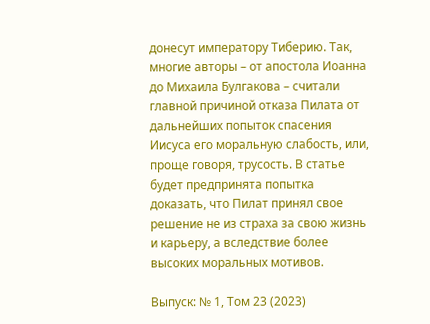донесут императору Тиберию. Так, многие авторы – от апостола Иоанна до Михаила Булгакова – считали главной причиной отказа Пилата от дальнейших попыток спасения Иисуса его моральную слабость, или, проще говоря, трусость. В статье будет предпринята попытка доказать, что Пилат принял свое решение не из страха за свою жизнь и карьеру, а вследствие более высоких моральных мотивов.

Выпуск: № 1, Том 23 (2023)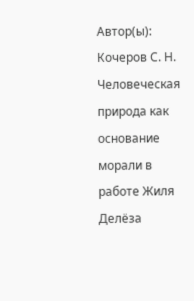Автор(ы): Кочеров С. Н.
Человеческая природа как основание морали в работе Жиля Делёза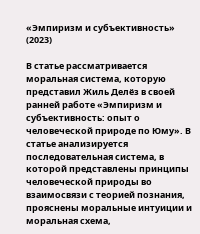«Эмпиризм и субъективность» (2023)

В статье рассматривается моральная система, которую представил Жиль Делёз в своей ранней работе «Эмпиризм и субъективность: опыт о человеческой природе по Юму». В статье анализируется последовательная система, в которой представлены принципы человеческой природы во взаимосвязи с теорией познания, прояснены моральные интуиции и моральная схема,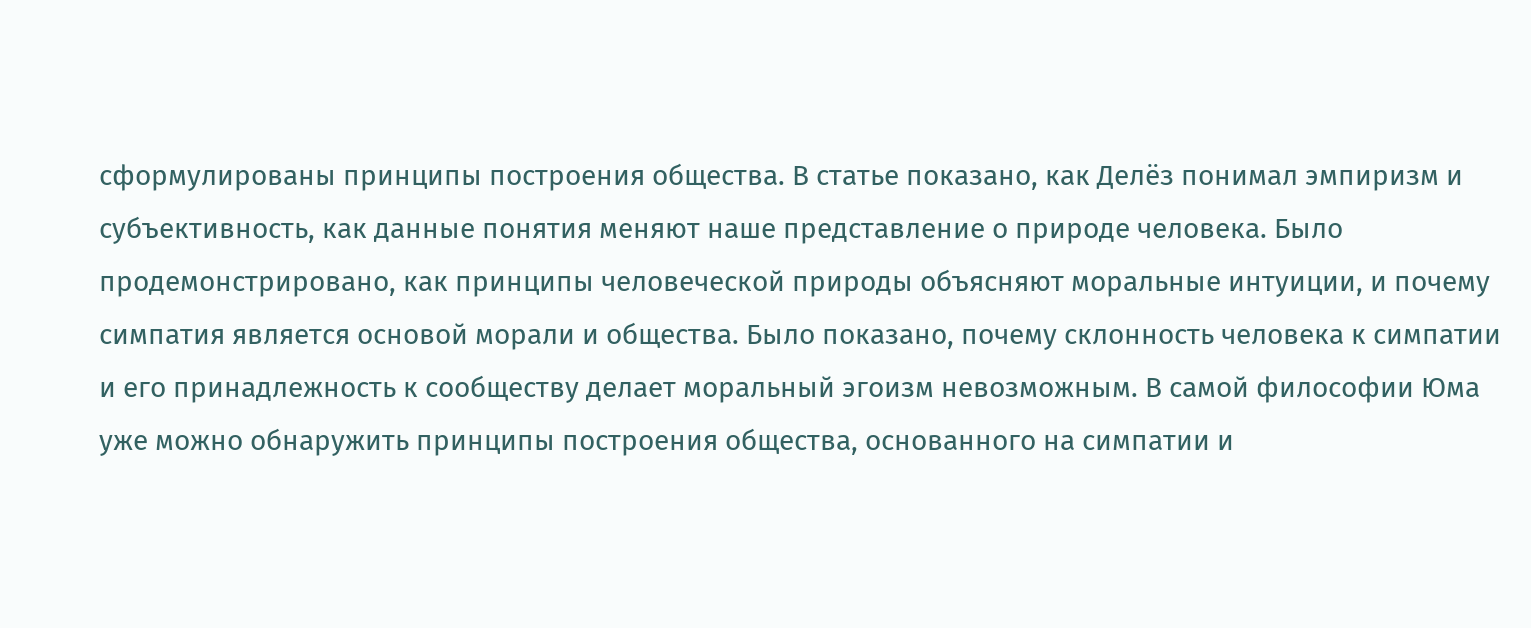сформулированы принципы построения общества. В статье показано, как Делёз понимал эмпиризм и субъективность, как данные понятия меняют наше представление о природе человека. Было продемонстрировано, как принципы человеческой природы объясняют моральные интуиции, и почему симпатия является основой морали и общества. Было показано, почему склонность человека к симпатии и его принадлежность к сообществу делает моральный эгоизм невозможным. В самой философии Юма уже можно обнаружить принципы построения общества, основанного на симпатии и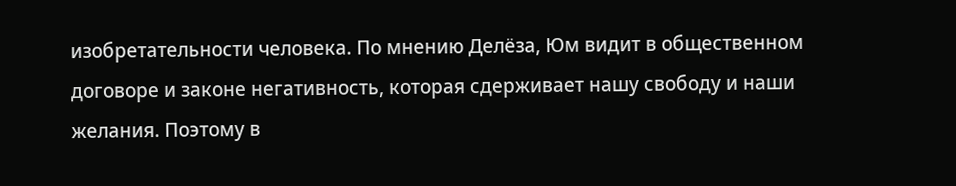изобретательности человека. По мнению Делёза, Юм видит в общественном договоре и законе негативность, которая сдерживает нашу свободу и наши желания. Поэтому в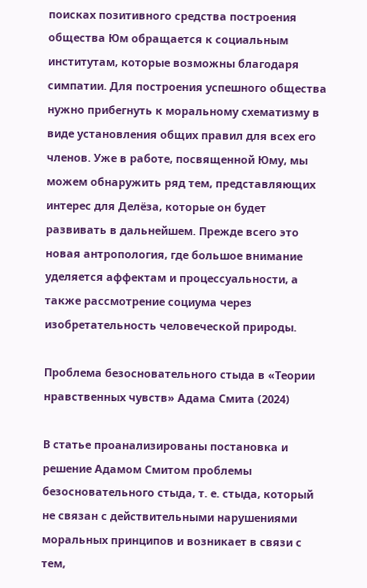поисках позитивного средства построения общества Юм обращается к социальным институтам, которые возможны благодаря симпатии. Для построения успешного общества нужно прибегнуть к моральному схематизму в виде установления общих правил для всех его членов. Уже в работе, посвященной Юму, мы можем обнаружить ряд тем, представляющих интерес для Делёза, которые он будет развивать в дальнейшем. Прежде всего это новая антропология, где большое внимание уделяется аффектам и процессуальности, а также рассмотрение социума через изобретательность человеческой природы.

Проблема безосновательного стыда в «Теории нравственных чувств» Адама Смита (2024)

В статье проанализированы постановка и решение Адамом Смитом проблемы безосновательного стыда, т. е. стыда, который не связан с действительными нарушениями моральных принципов и возникает в связи с тем,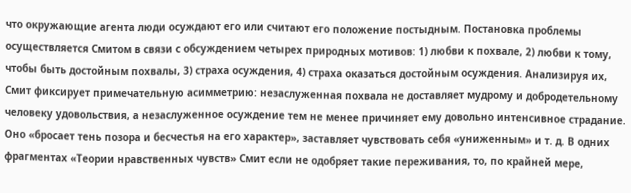что окружающие агента люди осуждают его или считают его положение постыдным. Постановка проблемы осуществляется Смитом в связи с обсуждением четырех природных мотивов: 1) любви к похвале, 2) любви к тому, чтобы быть достойным похвалы, 3) страха осуждения, 4) страха оказаться достойным осуждения. Анализируя их, Смит фиксирует примечательную асимметрию: незаслуженная похвала не доставляет мудрому и добродетельному человеку удовольствия, а незаслуженное осуждение тем не менее причиняет ему довольно интенсивное страдание. Оно «бросает тень позора и бесчестья на его характер», заставляет чувствовать себя «униженным» и т. д. В одних фрагментах «Теории нравственных чувств» Смит если не одобряет такие переживания, то, по крайней мере,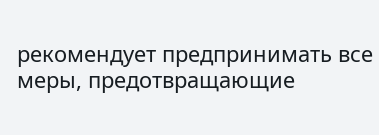рекомендует предпринимать все меры, предотвращающие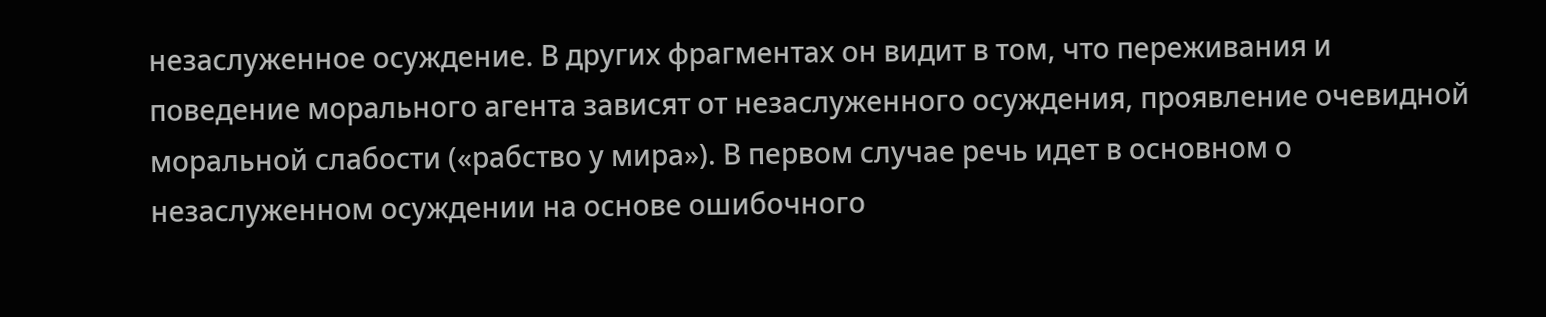незаслуженное осуждение. В других фрагментах он видит в том, что переживания и поведение морального агента зависят от незаслуженного осуждения, проявление очевидной моральной слабости («рабство у мира»). В первом случае речь идет в основном о незаслуженном осуждении на основе ошибочного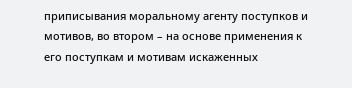приписывания моральному агенту поступков и мотивов, во втором – на основе применения к его поступкам и мотивам искаженных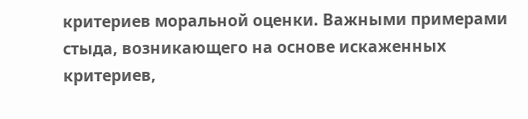критериев моральной оценки. Важными примерами стыда, возникающего на основе искаженных критериев,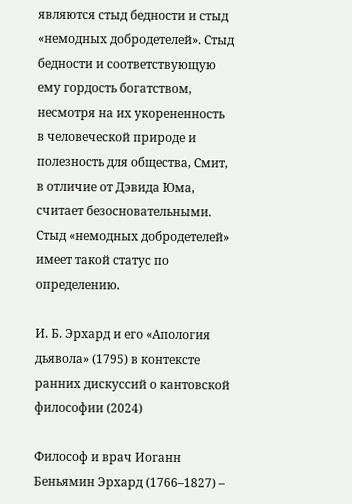являются стыд бедности и стыд «немодных добродетелей». Стыд бедности и соответствующую ему гордость богатством, несмотря на их укорененность в человеческой природе и полезность для общества, Смит, в отличие от Дэвида Юма, считает безосновательными. Стыд «немодных добродетелей» имеет такой статус по определению.

И. Б. Эрхард и его «Апология дьявола» (1795) в контексте ранних дискуссий о кантовской философии (2024)

Философ и врач Иоганн Беньямин Эрхард (1766–1827) –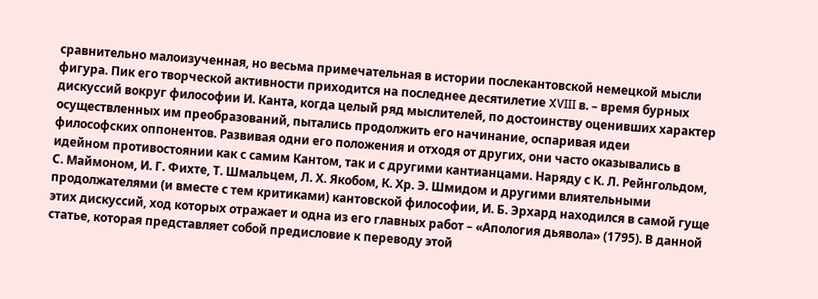сравнительно малоизученная, но весьма примечательная в истории послекантовской немецкой мысли фигура. Пик его творческой активности приходится на последнее десятилетие XVIII в. – время бурных дискуссий вокруг философии И. Канта, когда целый ряд мыслителей, по достоинству оценивших характер осуществленных им преобразований, пытались продолжить его начинание, оспаривая идеи философских оппонентов. Развивая одни его положения и отходя от других, они часто оказывались в идейном противостоянии как с самим Кантом, так и с другими кантианцами. Наряду с К. Л. Рейнгольдом, С. Маймоном, И. Г. Фихте, Т. Шмальцем, Л. Х. Якобом, К. Хр. Э. Шмидом и другими влиятельными продолжателями (и вместе с тем критиками) кантовской философии, И. Б. Эрхард находился в самой гуще этих дискуссий, ход которых отражает и одна из его главных работ – «Апология дьявола» (1795). В данной статье, которая представляет собой предисловие к переводу этой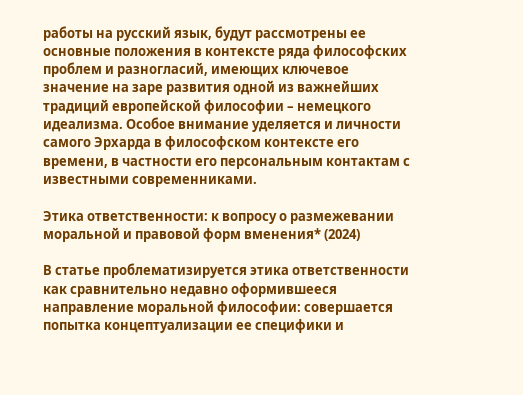работы на русский язык, будут рассмотрены ее основные положения в контексте ряда философских проблем и разногласий, имеющих ключевое значение на заре развития одной из важнейших традиций европейской философии – немецкого идеализма. Особое внимание уделяется и личности самого Эрхарда в философском контексте его времени, в частности его персональным контактам с известными современниками.

Этика ответственности: к вопросу о размежевании моральной и правовой форм вменения* (2024)

В статье проблематизируется этика ответственности как сравнительно недавно оформившееся направление моральной философии: совершается попытка концептуализации ее специфики и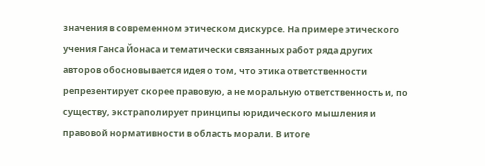значения в современном этическом дискурсе. На примере этического учения Ганса Йонаса и тематически связанных работ ряда других авторов обосновывается идея о том, что этика ответственности репрезентирует скорее правовую, а не моральную ответственность и, по существу, экстраполирует принципы юридического мышления и правовой нормативности в область морали. В итоге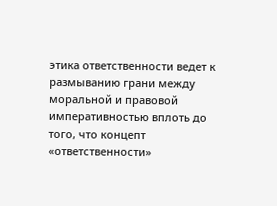этика ответственности ведет к размыванию грани между моральной и правовой императивностью вплоть до того, что концепт «ответственности»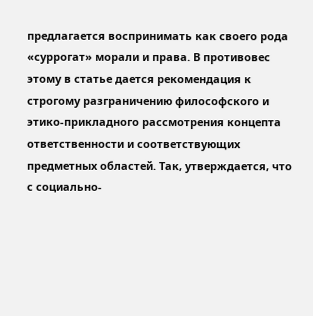предлагается воспринимать как своего рода «суррогат» морали и права. В противовес этому в статье дается рекомендация к строгому разграничению философского и этико-прикладного рассмотрения концепта ответственности и соответствующих предметных областей. Так, утверждается, что с социально-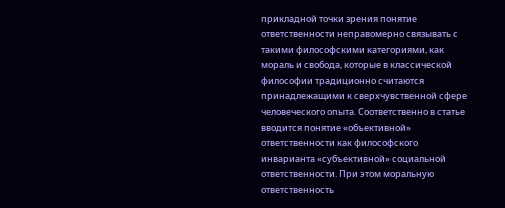прикладной точки зрения понятие ответственности неправомерно связывать с такими философскими категориями, как мораль и свобода, которые в классической философии традиционно считаются принадлежащими к сверхчувственной сфере человеческого опыта. Соответственно в статье вводится понятие «объективной» ответственности как философского инварианта «субъективной» социальной ответственности. При этом моральную ответственность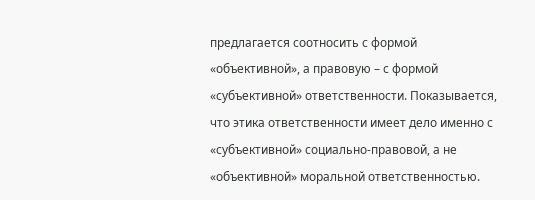предлагается соотносить с формой «объективной», а правовую – с формой «субъективной» ответственности. Показывается, что этика ответственности имеет дело именно с «субъективной» социально-правовой, а не «объективной» моральной ответственностью.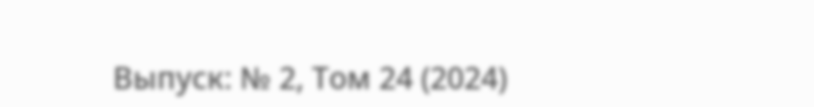Выпуск: № 2, Том 24 (2024)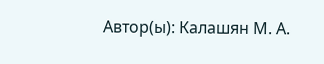Автор(ы): Калашян М. А.